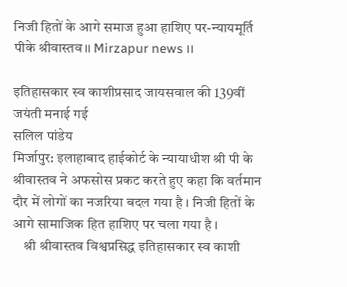निजी हितों के आगे समाज हुआ हाशिए पर-न्यायमूर्ति पीके श्रीवास्तव।। Mirzapur news ।।

इतिहासकार स्व काशीप्रसाद जायसवाल की 139वीं जयंती मनाई गई
सलिल पांडेय
मिर्जापुर: इलाहाबाद हाईकोर्ट के न्यायाधीश श्री पी के श्रीवास्तव ने अफसोस प्रकट करते हुए कहा कि वर्तमान दौर में लोगों का नजरिया बदल गया है । निजी हितों के आगे सामाजिक हित हाशिए पर चला गया है ।
    श्री श्रीवास्तव विश्वप्रसिद्ध इतिहासकार स्व काशी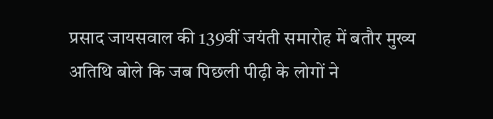प्रसाद जायसवाल की 139वीं जयंती समारोह में बतौर मुख्य अतिथि बोले कि जब पिछली पीढ़ी के लोगों ने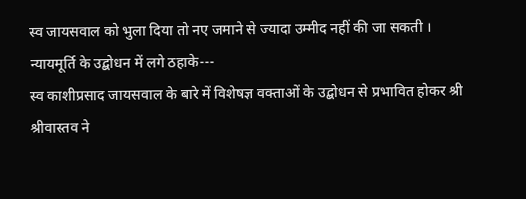स्व जायसवाल को भुला दिया तो नए जमाने से ज्यादा उम्मीद नहीं की जा सकती ।
न्यायमूर्ति के उद्बोधन में लगे ठहाके---
स्व काशीप्रसाद जायसवाल के बारे में विशेषज्ञ वक्ताओं के उद्बोधन से प्रभावित होकर श्री श्रीवास्तव ने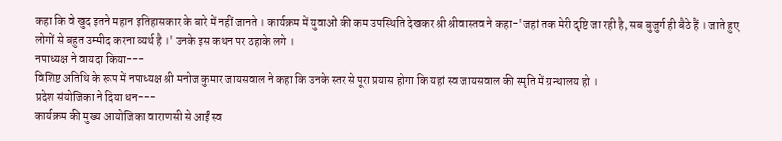कहा कि वे खुद इतने महान इतिहासकार के बारे में नहीं जानते । कार्यक्रम में युवाओं की कम उपस्थिति देखकर श्री श्रीवास्तव ने कहा-'जहां तक मेरी दृष्टि जा रही है, सब बुजुर्ग ही बैठे हैं । जाते हुए लोगों से बहुत उम्मीद करना व्यर्थ है ।' उनके इस कथन पर ठहाके लगे ।
नपाध्यक्ष ने वायदा किया---
विशिष्ट अतिथि के रूप में नपाध्यक्ष श्री मनोज कुमार जायसवाल ने कहा कि उनके स्तर से पूरा प्रयास होगा कि यहां स्व जायसवाल की स्मृति में ग्रन्थालय हो ।
प्रदेश संयोजिका ने दिया धन---
कार्यक्रम की मुख्य आयोजिका वाराणसी से आईं स्व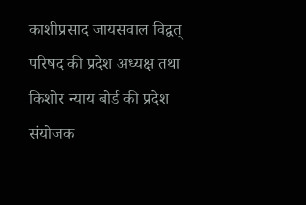काशीप्रसाद जायसवाल विद्वत् परिषद की प्रदेश अध्यक्ष तथा किशोर न्याय बोर्ड की प्रदेश संयोजक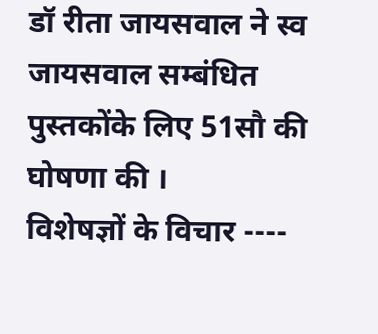डॉ रीता जायसवाल ने स्व जायसवाल सम्बंधित पुस्तकोंके लिए 51सौ की घोषणा की ।
विशेषज्ञों के विचार ----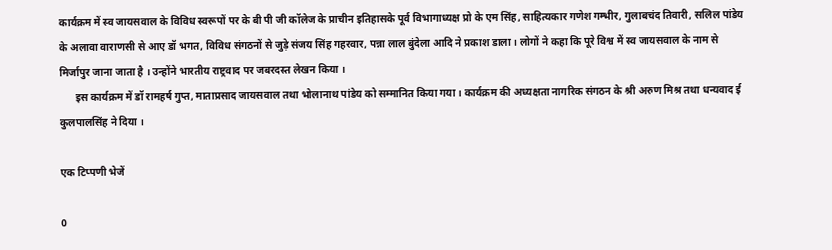कार्यक्रम में स्व जायसवाल के विविध स्वरूपों पर के बी पी जी कॉलेज के प्राचीन इतिहासके पूर्व विभागाध्यक्ष प्रो के एम सिंह, साहित्यकार गणेश गम्भीर, गुलाबचंद तिवारी, सलिल पांडेय के अलावा वाराणसी से आए डॉ भगत, विविध संगठनों से जुड़े संजय सिंह गहरवार, पन्ना लाल बुंदेला आदि ने प्रकाश डाला । लोगों ने कहा कि पूरे विश्व में स्व जायसवाल के नाम से मिर्जापुर जाना जाता है । उन्होंने भारतीय राष्ट्रवाद पर जबरदस्त लेखन किया ।
      इस कार्यक्रम में डॉ रामहर्ष गुप्त, माताप्रसाद जायसवाल तथा भोलानाथ पांडेय को सम्मानित किया गया । कार्यक्रम की अध्यक्षता नागरिक संगठन के श्री अरुण मिश्र तथा धन्यवाद ई कुलपालसिंह ने दिया ।

एक टिप्पणी भेजें

0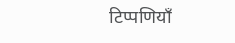टिप्पणियाँ